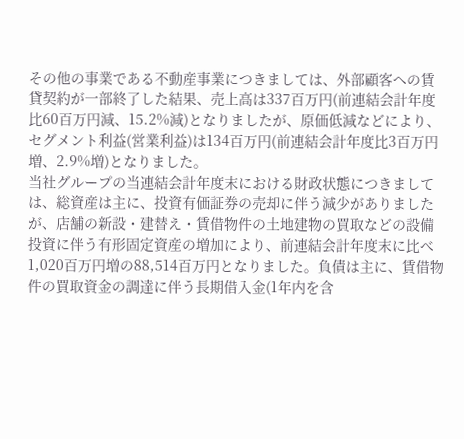その他の事業である不動産事業につきましては、外部顧客への賃貸契約が一部終了した結果、売上高は337百万円(前連結会計年度比60百万円減、15.2%減)となりましたが、原価低減などにより、セグメント利益(営業利益)は134百万円(前連結会計年度比3百万円増、2.9%増)となりました。
当社グループの当連結会計年度末における財政状態につきましては、総資産は主に、投資有価証券の売却に伴う減少がありましたが、店舗の新設・建替え・賃借物件の土地建物の買取などの設備投資に伴う有形固定資産の増加により、前連結会計年度末に比べ1,020百万円増の88,514百万円となりました。負債は主に、賃借物件の買取資金の調達に伴う長期借入金(1年内を含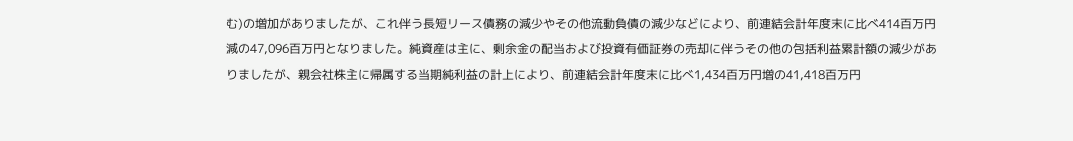む)の増加がありましたが、これ伴う長短リース債務の減少やその他流動負債の減少などにより、前連結会計年度末に比べ414百万円減の47,096百万円となりました。純資産は主に、剰余金の配当および投資有価証券の売却に伴うその他の包括利益累計額の減少がありましたが、親会社株主に帰属する当期純利益の計上により、前連結会計年度末に比べ1,434百万円増の41,418百万円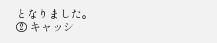となりました。
② キャッシ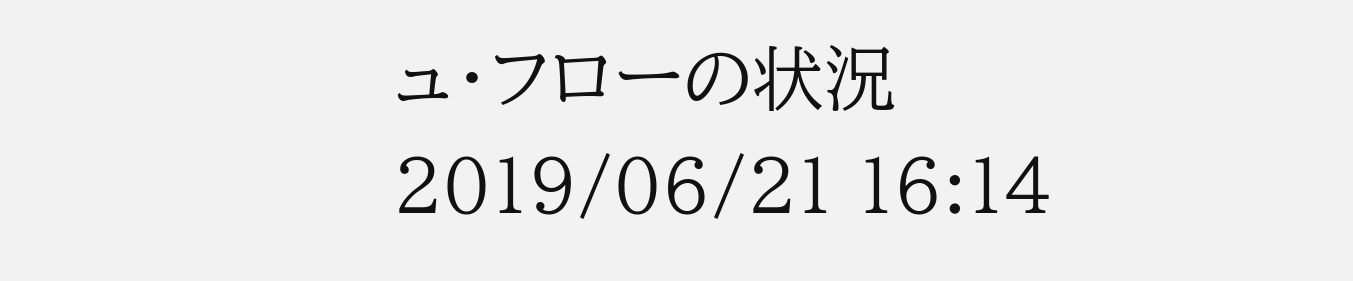ュ・フローの状況
2019/06/21 16:14